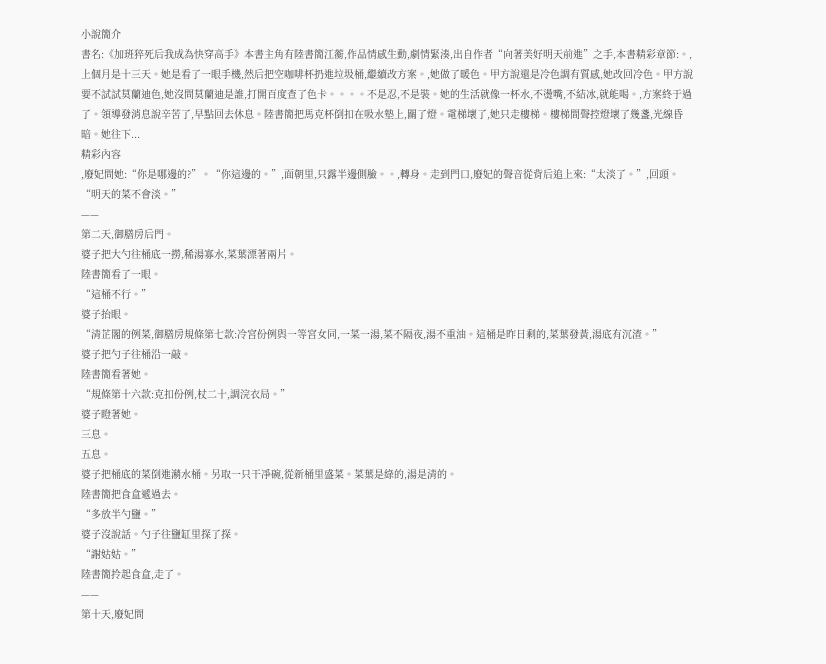小說簡介
書名:《加班猝死后我成為快穿高手》本書主角有陸書簡江蘅,作品情感生動,劇情緊湊,出自作者“向著美好明天前進”之手,本書精彩章節:。,上個月是十三天。她是看了一眼手機,然后把空咖啡杯扔進垃圾桶,繼續改方案。,她做了暖色。甲方說還是冷色調有質感,她改回冷色。甲方說要不試試莫蘭迪色,她沒問莫蘭迪是誰,打開百度查了色卡。。。。不是忍,不是裝。她的生活就像一杯水,不燙嘴,不結冰,就能喝。,方案終于過了。領導發消息說辛苦了,早點回去休息。陸書簡把馬克杯倒扣在吸水墊上,關了燈。電梯壞了,她只走樓梯。樓梯間聲控燈壞了幾盞,光線昏暗。她往下...
精彩內容
,廢妃問她:“你是哪邊的?”。“你這邊的。”,面朝里,只露半邊側臉。。,轉身。走到門口,廢妃的聲音從背后追上來:“太淡了。”,回頭。
“明天的菜不會淡。”
——
第二天,御膳房后門。
婆子把大勺往桶底一撈,稀湯寡水,菜葉漂著兩片。
陸書簡看了一眼。
“這桶不行。”
婆子抬眼。
“清芷閣的例菜,御膳房規條第七款:冷宮份例與一等宮女同,一菜一湯,菜不隔夜,湯不重油。這桶是昨日剩的,菜葉發黃,湯底有沉渣。”
婆子把勺子往桶沿一敲。
陸書簡看著她。
“規條第十六款:克扣份例,杖二十,調浣衣局。”
婆子瞪著她。
三息。
五息。
婆子把桶底的菜倒進潲水桶。另取一只干凈碗,從新桶里盛菜。菜葉是綠的,湯是清的。
陸書簡把食盒遞過去。
“多放半勺鹽。”
婆子沒說話。勺子往鹽缸里探了探。
“謝姑姑。”
陸書簡拎起食盒,走了。
——
第十天,廢妃問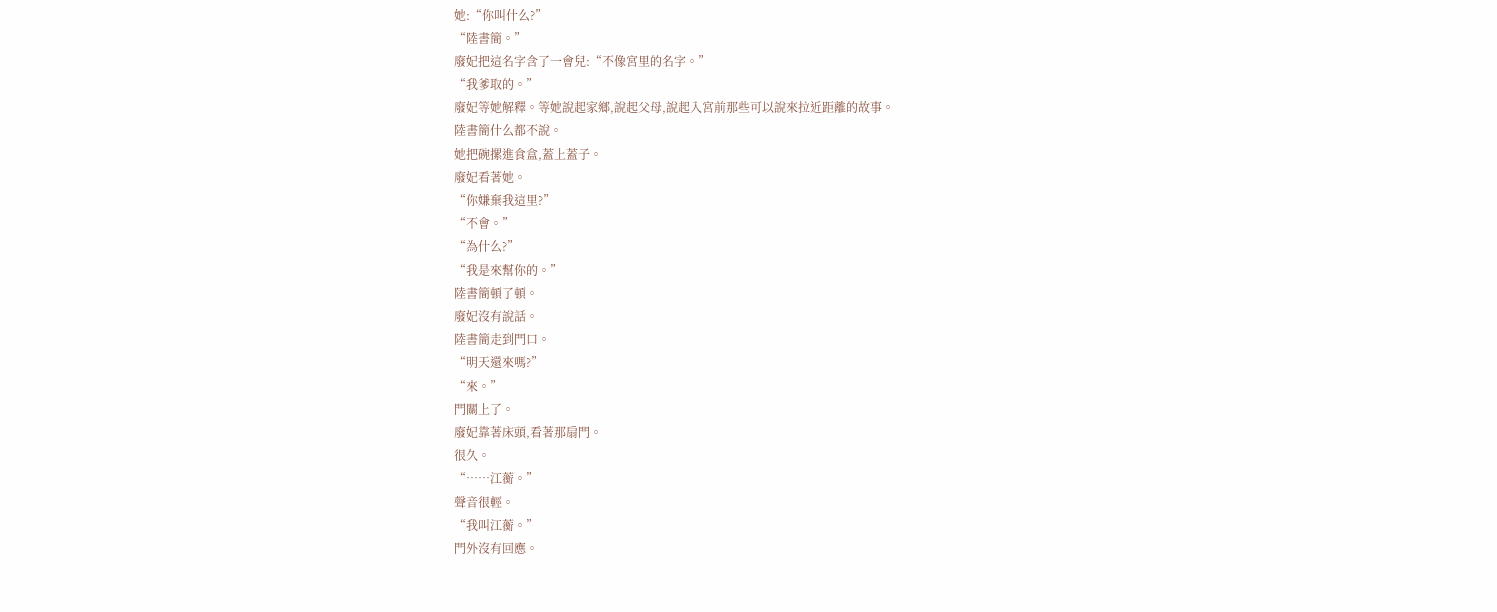她:“你叫什么?”
“陸書簡。”
廢妃把這名字含了一會兒:“不像宮里的名字。”
“我爹取的。”
廢妃等她解釋。等她說起家鄉,說起父母,說起入宮前那些可以說來拉近距離的故事。
陸書簡什么都不說。
她把碗摞進食盒,蓋上蓋子。
廢妃看著她。
“你嫌棄我這里?”
“不會。”
“為什么?”
“我是來幫你的。”
陸書簡頓了頓。
廢妃沒有說話。
陸書簡走到門口。
“明天還來嗎?”
“來。”
門關上了。
廢妃靠著床頭,看著那扇門。
很久。
“……江蘅。”
聲音很輕。
“我叫江蘅。”
門外沒有回應。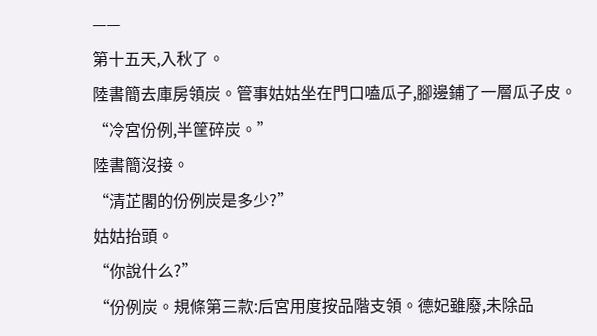——
第十五天,入秋了。
陸書簡去庫房領炭。管事姑姑坐在門口嗑瓜子,腳邊鋪了一層瓜子皮。
“冷宮份例,半筐碎炭。”
陸書簡沒接。
“清芷閣的份例炭是多少?”
姑姑抬頭。
“你說什么?”
“份例炭。規條第三款:后宮用度按品階支領。德妃雖廢,未除品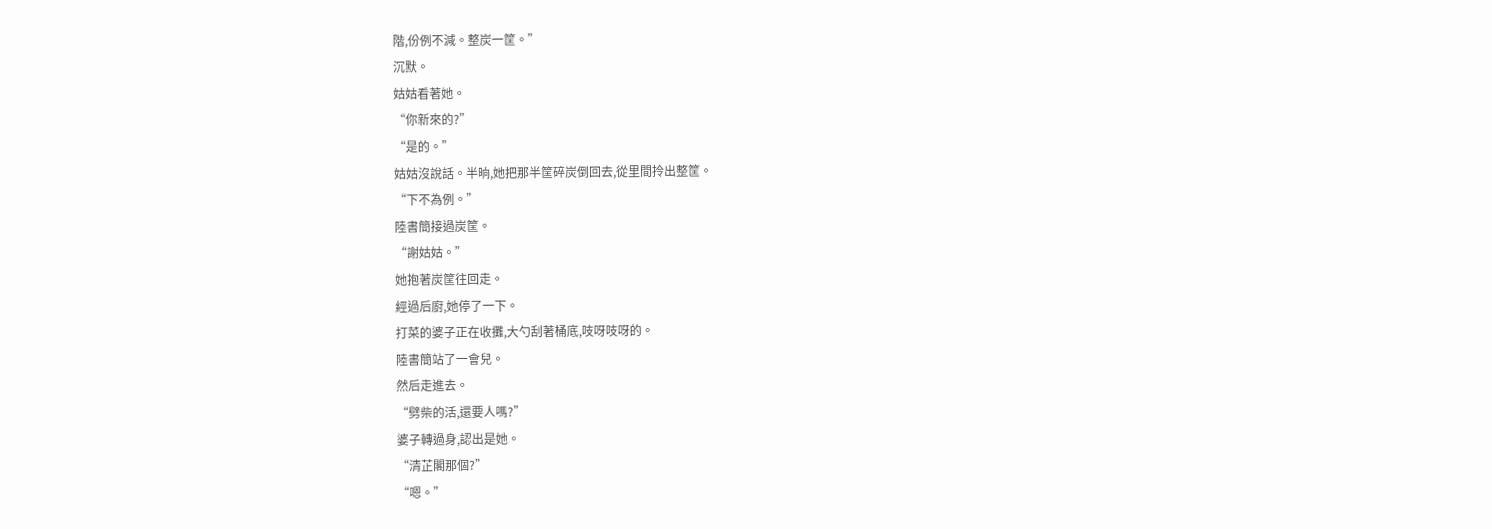階,份例不減。整炭一筐。”
沉默。
姑姑看著她。
“你新來的?”
“是的。”
姑姑沒說話。半晌,她把那半筐碎炭倒回去,從里間拎出整筐。
“下不為例。”
陸書簡接過炭筐。
“謝姑姑。”
她抱著炭筐往回走。
經過后廚,她停了一下。
打菜的婆子正在收攤,大勺刮著桶底,吱呀吱呀的。
陸書簡站了一會兒。
然后走進去。
“劈柴的活,還要人嗎?”
婆子轉過身,認出是她。
“清芷閣那個?”
“嗯。”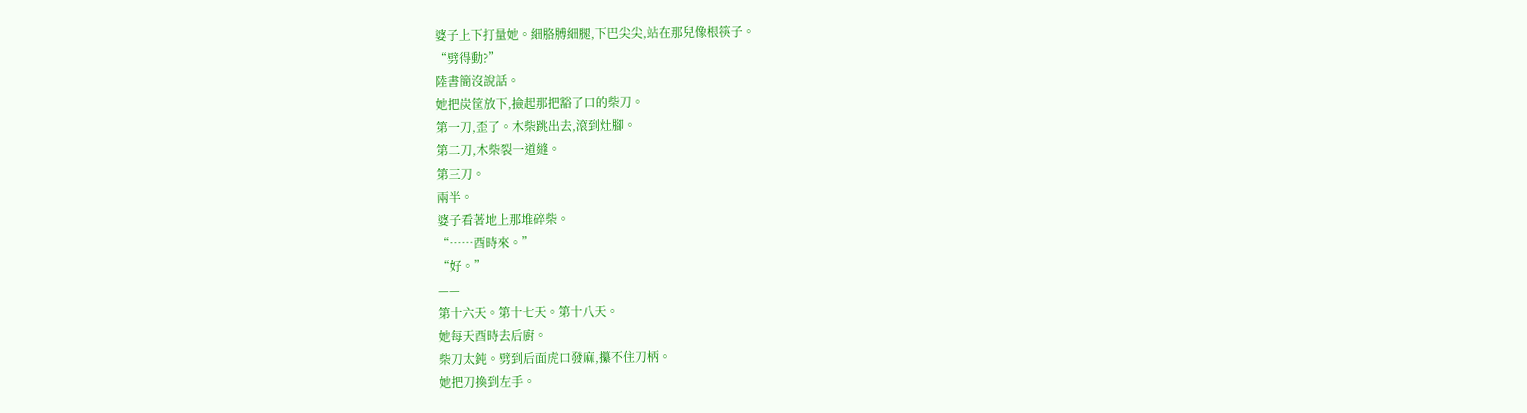婆子上下打量她。細胳膊細腿,下巴尖尖,站在那兒像根筷子。
“劈得動?”
陸書簡沒說話。
她把炭筐放下,撿起那把豁了口的柴刀。
第一刀,歪了。木柴跳出去,滾到灶腳。
第二刀,木柴裂一道縫。
第三刀。
兩半。
婆子看著地上那堆碎柴。
“……酉時來。”
“好。”
——
第十六天。第十七天。第十八天。
她每天酉時去后廚。
柴刀太鈍。劈到后面虎口發麻,攥不住刀柄。
她把刀換到左手。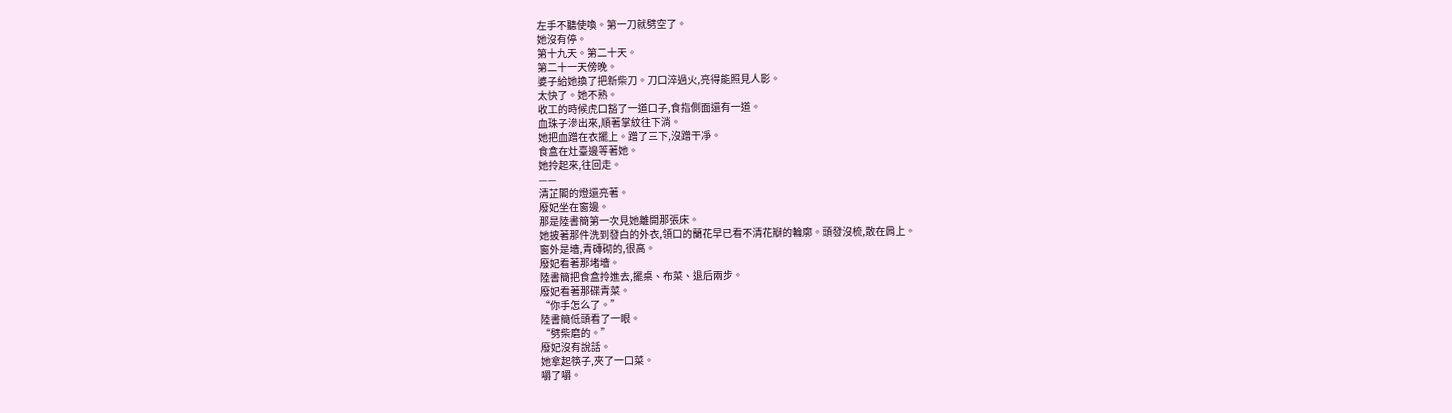左手不聽使喚。第一刀就劈空了。
她沒有停。
第十九天。第二十天。
第二十一天傍晚。
婆子給她換了把新柴刀。刀口淬過火,亮得能照見人影。
太快了。她不熟。
收工的時候虎口豁了一道口子,食指側面還有一道。
血珠子滲出來,順著掌紋往下淌。
她把血蹭在衣擺上。蹭了三下,沒蹭干凈。
食盒在灶臺邊等著她。
她拎起來,往回走。
——
清芷閣的燈還亮著。
廢妃坐在窗邊。
那是陸書簡第一次見她離開那張床。
她披著那件洗到發白的外衣,領口的蘭花早已看不清花瓣的輪廓。頭發沒梳,散在肩上。
窗外是墻,青磚砌的,很高。
廢妃看著那堵墻。
陸書簡把食盒拎進去,擺桌、布菜、退后兩步。
廢妃看著那碟青菜。
“你手怎么了。”
陸書簡低頭看了一眼。
“劈柴磨的。”
廢妃沒有說話。
她拿起筷子,夾了一口菜。
嚼了嚼。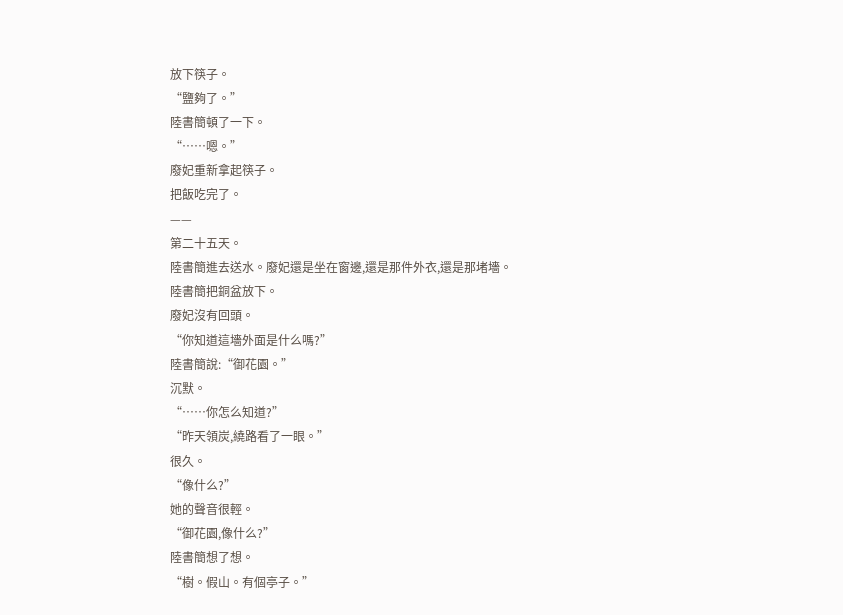放下筷子。
“鹽夠了。”
陸書簡頓了一下。
“……嗯。”
廢妃重新拿起筷子。
把飯吃完了。
——
第二十五天。
陸書簡進去送水。廢妃還是坐在窗邊,還是那件外衣,還是那堵墻。
陸書簡把銅盆放下。
廢妃沒有回頭。
“你知道這墻外面是什么嗎?”
陸書簡說:“御花園。”
沉默。
“……你怎么知道?”
“昨天領炭,繞路看了一眼。”
很久。
“像什么?”
她的聲音很輕。
“御花園,像什么?”
陸書簡想了想。
“樹。假山。有個亭子。”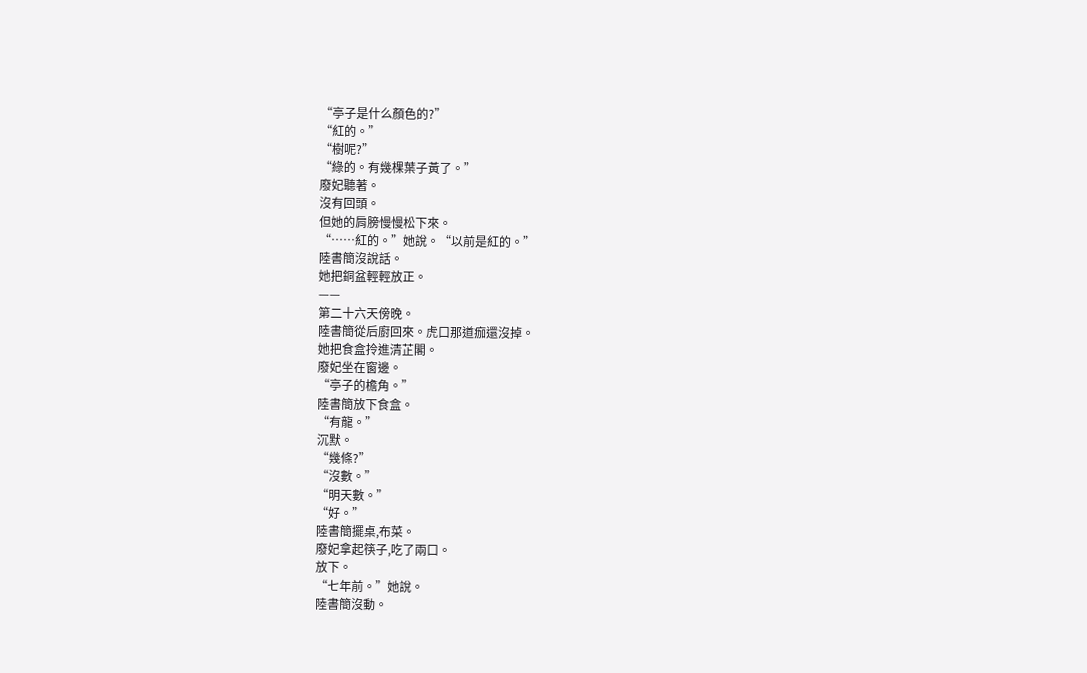“亭子是什么顏色的?”
“紅的。”
“樹呢?”
“綠的。有幾棵葉子黃了。”
廢妃聽著。
沒有回頭。
但她的肩膀慢慢松下來。
“……紅的。”她說。“以前是紅的。”
陸書簡沒說話。
她把銅盆輕輕放正。
——
第二十六天傍晚。
陸書簡從后廚回來。虎口那道痂還沒掉。
她把食盒拎進清芷閣。
廢妃坐在窗邊。
“亭子的檐角。”
陸書簡放下食盒。
“有龍。”
沉默。
“幾條?”
“沒數。”
“明天數。”
“好。”
陸書簡擺桌,布菜。
廢妃拿起筷子,吃了兩口。
放下。
“七年前。”她說。
陸書簡沒動。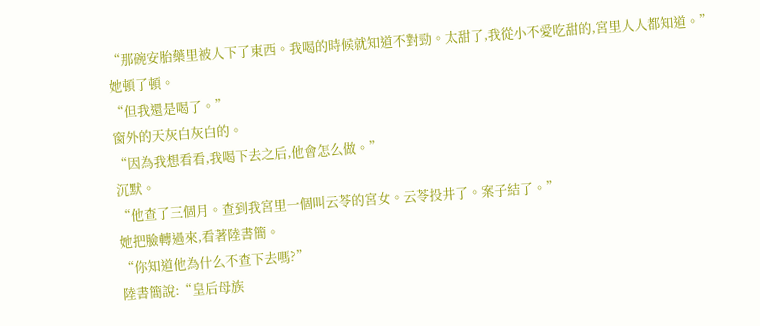“那碗安胎藥里被人下了東西。我喝的時候就知道不對勁。太甜了,我從小不愛吃甜的,宮里人人都知道。”
她頓了頓。
“但我還是喝了。”
窗外的天灰白灰白的。
“因為我想看看,我喝下去之后,他會怎么做。”
沉默。
“他查了三個月。查到我宮里一個叫云苓的宮女。云苓投井了。案子結了。”
她把臉轉過來,看著陸書簡。
“你知道他為什么不查下去嗎?”
陸書簡說:“皇后母族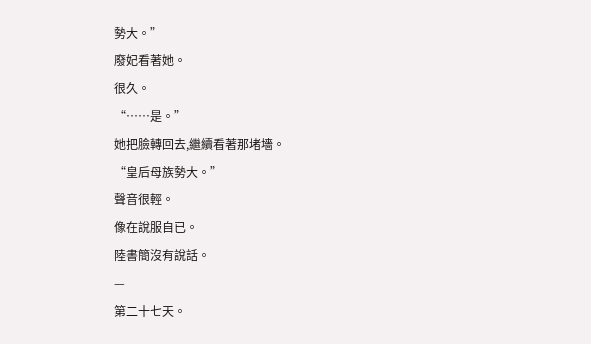勢大。”
廢妃看著她。
很久。
“……是。”
她把臉轉回去,繼續看著那堵墻。
“皇后母族勢大。”
聲音很輕。
像在說服自已。
陸書簡沒有說話。
—
第二十七天。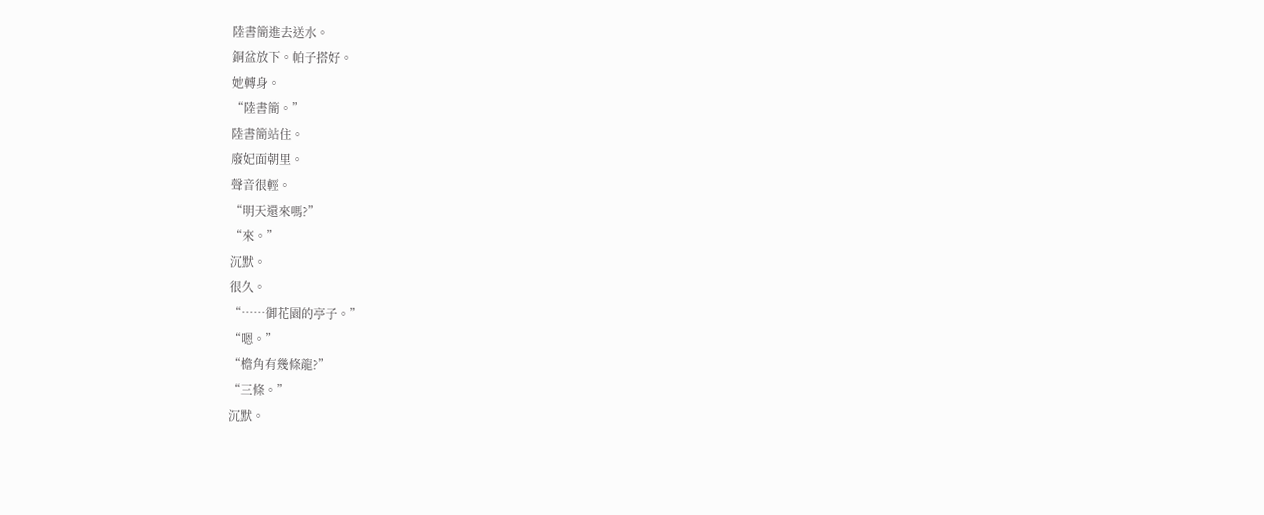陸書簡進去送水。
銅盆放下。帕子搭好。
她轉身。
“陸書簡。”
陸書簡站住。
廢妃面朝里。
聲音很輕。
“明天還來嗎?”
“來。”
沉默。
很久。
“……御花園的亭子。”
“嗯。”
“檐角有幾條龍?”
“三條。”
沉默。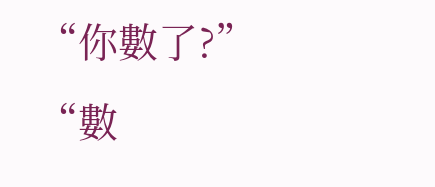“你數了?”
“數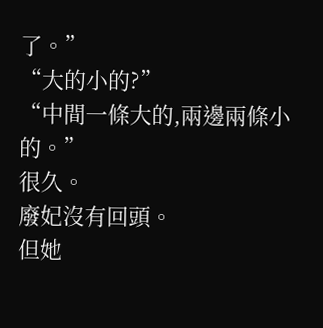了。”
“大的小的?”
“中間一條大的,兩邊兩條小的。”
很久。
廢妃沒有回頭。
但她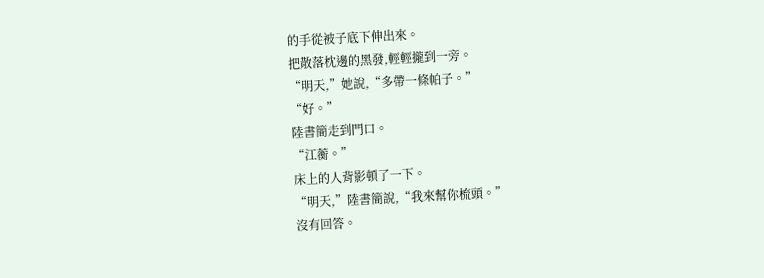的手從被子底下伸出來。
把散落枕邊的黑發,輕輕攏到一旁。
“明天,”她說,“多帶一條帕子。”
“好。”
陸書簡走到門口。
“江蘅。”
床上的人背影頓了一下。
“明天,”陸書簡說,“我來幫你梳頭。”
沒有回答。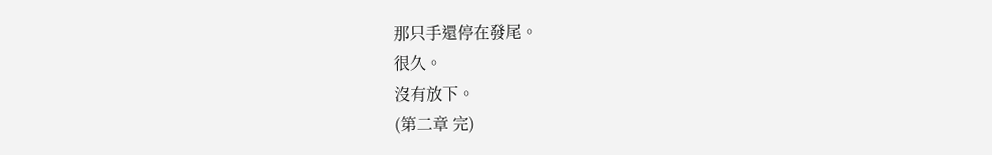那只手還停在發尾。
很久。
沒有放下。
(第二章 完)